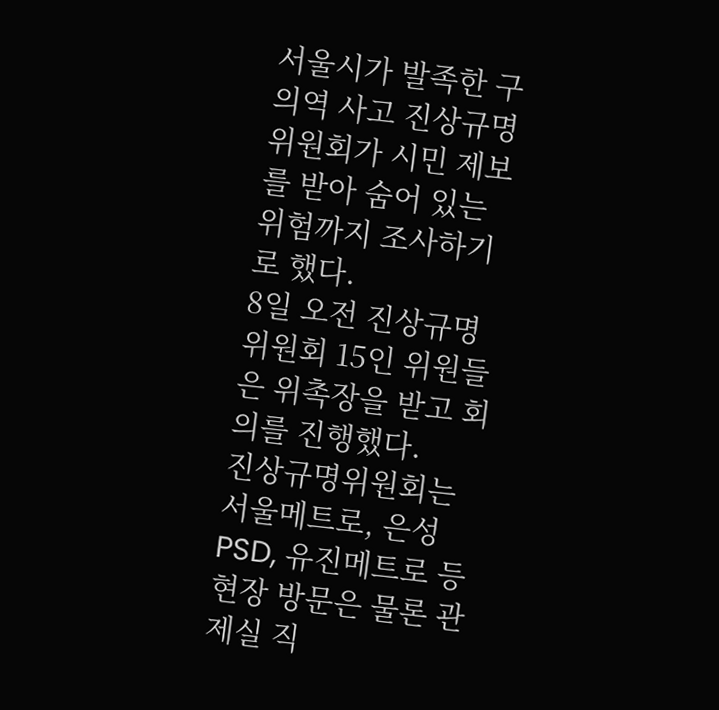서울시가 발족한 구의역 사고 진상규명위원회가 시민 제보를 받아 숨어 있는 위험까지 조사하기로 했다.
8일 오전 진상규명위원회 15인 위원들은 위촉장을 받고 회의를 진행했다.
진상규명위원회는 서울메트로, 은성PSD, 유진메트로 등 현장 방문은 물론 관제실 직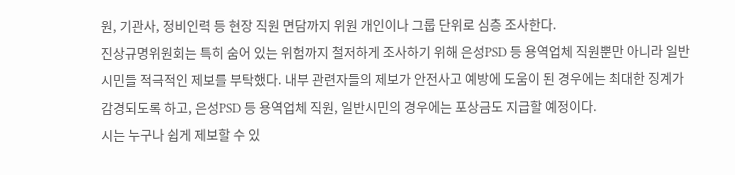원, 기관사, 정비인력 등 현장 직원 면담까지 위원 개인이나 그룹 단위로 심층 조사한다.
진상규명위원회는 특히 숨어 있는 위험까지 철저하게 조사하기 위해 은성PSD 등 용역업체 직원뿐만 아니라 일반 시민들 적극적인 제보를 부탁했다. 내부 관련자들의 제보가 안전사고 예방에 도움이 된 경우에는 최대한 징계가 감경되도록 하고, 은성PSD 등 용역업체 직원, 일반시민의 경우에는 포상금도 지급할 예정이다.
시는 누구나 쉽게 제보할 수 있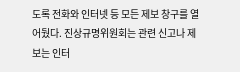도록 전화와 인터넷 등 모든 제보 창구를 열어뒀다. 진상규명위원회는 관련 신고나 제보는 인터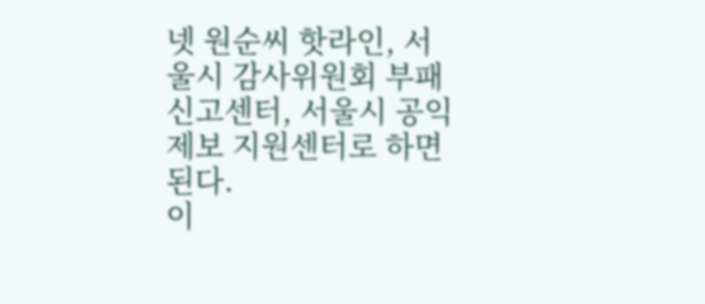넷 원순씨 핫라인, 서울시 감사위원회 부패신고센터, 서울시 공익제보 지원센터로 하면 된다.
이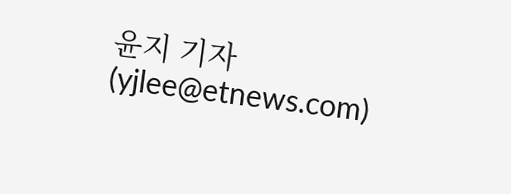윤지 기자 (yjlee@etnews.com)